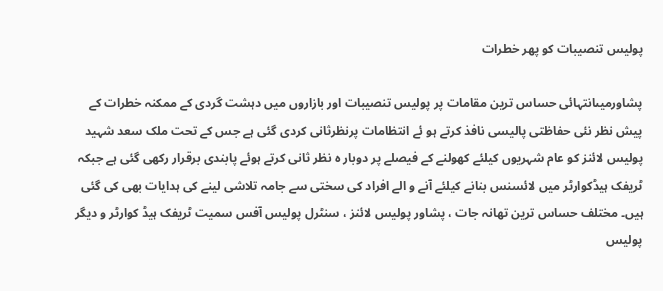پولیس تنصیبات کو پھر خطرات

پشاورمیںانتہائی حساس ترین مقامات پر پولیس تنصیبات اور بازاروں میں دہشت گردی کے ممکنہ خطرات کے پیش نظر نئی حفاظتی پالیسی نافذ کرتے ہو ئے انتظامات پرنظرثانی کردی گئی ہے جس کے تحت ملک سعد شہید پولیس لائنز کو عام شہریوں کیلئے کھولنے کے فیصلے پر دوبار ہ نظر ثانی کرتے ہوئے پابندی برقرار رکھی گئی ہے جبکہ ٹریفک ہیڈکوارٹر میں لائسنس بنانے کیلئے آنے و الے افراد کی سختی سے جامہ تلاشی لینے کی ہدایات بھی کی گئی ہیں۔ مختلف حساس ترین تھانہ جات ، پشاور پولیس لائنز ، سنٹرل پولیس آفس سمیت ٹریفک ہیڈ کوارٹر و دیگر پولیس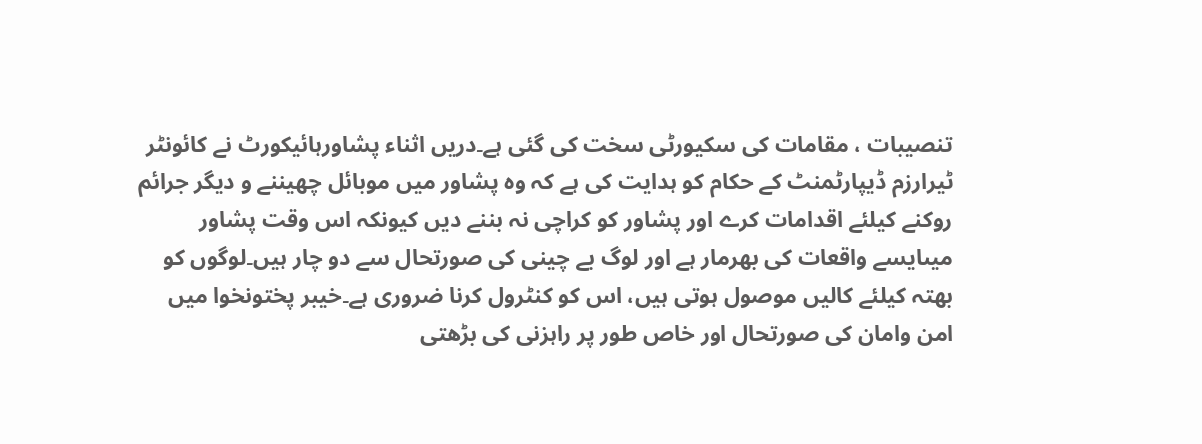تنصیبات ، مقامات کی سکیورٹی سخت کی گئی ہے۔دریں اثناء پشاورہائیکورٹ نے کائونٹر ٹیرارزم ڈیپارٹمنٹ کے حکام کو ہدایت کی ہے کہ وہ پشاور میں موبائل چھیننے و دیگر جرائم روکنے کیلئے اقدامات کرے اور پشاور کو کراچی نہ بننے دیں کیونکہ اس وقت پشاور میںایسے واقعات کی بھرمار ہے اور لوگ بے چینی کی صورتحال سے دو چار ہیں۔لوگوں کو بھتہ کیلئے کالیں موصول ہوتی ہیں، اس کو کنٹرول کرنا ضروری ہے۔خیبر پختونخوا میں امن وامان کی صورتحال اور خاص طور پر راہزنی کی بڑھتی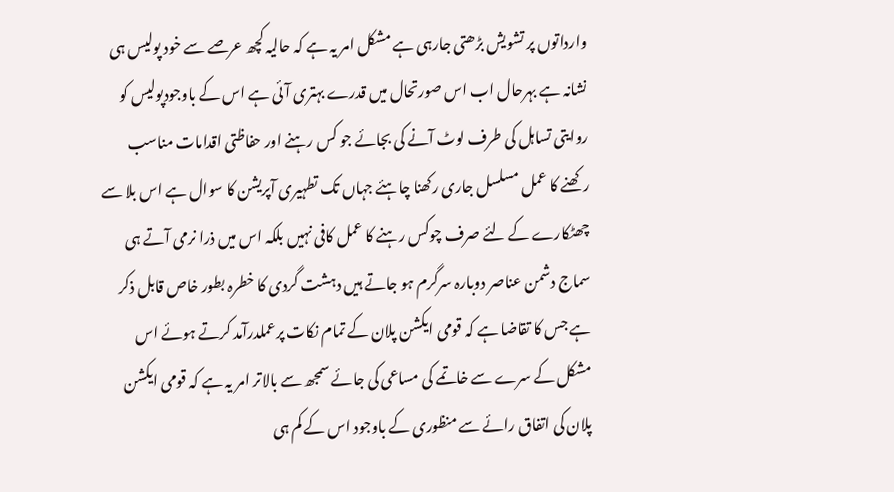وارداتوں پر تشویش بڑھتی جارہی ہے مشکل امر یہ ہے کہ حالیہ کچھ عرصے سے خود پولیس ہی نشانہ ہے بہرحال اب اس صورتحال میں قدرے بہتری آئی ہے اس کے باوجودپولیس کو روایتی تساہل کی طرف لوٹ آنے کی بجائے جو کس رہنے اور حفاظتی اقدامات مناسب رکھنے کا عمل مسلسل جاری رکھنا چاہئے جہاں تک تطہیری آپریشن کا سوال ہے اس بلا سے چھٹکارے کے لئے صرف چوکس رہنے کا عمل کافی نہیں بلکہ اس میں ذرا نرمی آتے ہی سماج دشمن عناصر دوبارہ سرگرم ہو جاتے ہیں دہشت گردی کا خطرہ بطور خاص قابل ذکر ہے جس کا تقاضا ہے کہ قومی ایکشن پلان کے تمام نکات پرعملدرآمد کرتے ہوئے اس مشکل کے سرے سے خاتمے کی مساعی کی جائے سمجھ سے بالاتر امر یہ ہے کہ قومی ایکشن پلان کی اتفاق رائے سے منظوری کے باوجود اس کے کم ہی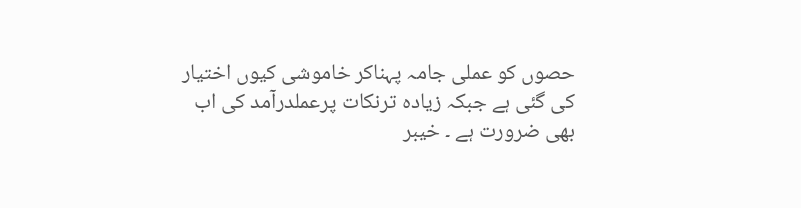حصوں کو عملی جامہ پہناکر خاموشی کیوں اختیار کی گئی ہے جبکہ زیادہ ترنکات پرعملدرآمد کی اب بھی ضرورت ہے ۔ خیبر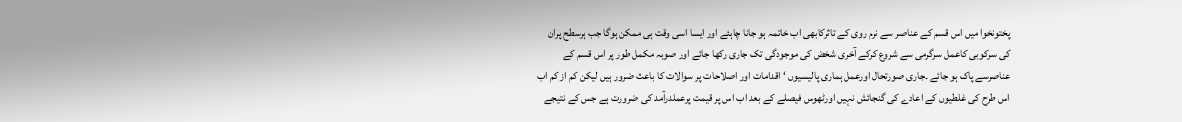پختونخوا میں اس قسم کے عناصر سے نرم روی کے تاثرکابھی اب خاتمہ ہو جانا چاہئے اور ایسا اسی وقت ہی ممکن ہوگا جب ہرسطح پران کی سرکوبی کاعمل سرگرمی سے شروع کرکے آخری شخض کی موجودگی تک جاری رکھا جائے اور صوبہ مکمل طور پر اس قسم کے عناصرسے پاک ہو جائے ۔جاری صورتحال اورعمل ہماری پالیسیوں ‘ اقدامات اور اصلاحات پر سوالات کا باعث ضرور ہیں لیکن کم از کم اب اس طرح کی غلطیوں کے اعادے کی گنجائش نہیں اورٹھوس فیصلے کے بعد اب اس پر قیمت پرعملدرآمد کی ضرورت ہے جس کے نتیجے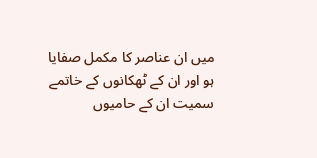میں ان عناصر کا مکمل صفایا ہو اور ان کے ٹھکانوں کے خاتمے سمیت ان کے حامیوں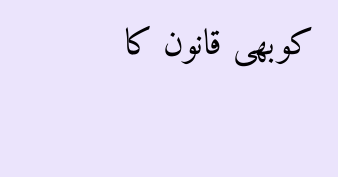کوبھی قانون کا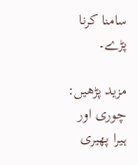سامنا کرنا پڑے۔

مزید پڑھیں:  چوری اور ہیرا پھیری